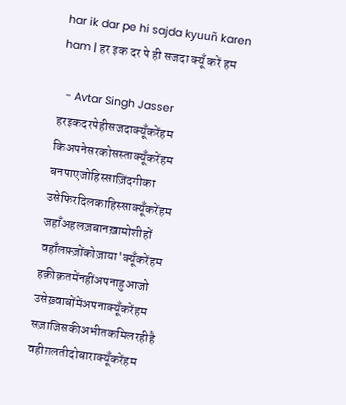har ik dar pe hi sajda kyuuñ karen ham | हर इक दर पे ही सजदा क्यूँ करें हम

  - Avtar Singh Jasser
हरइकदरपेहीसजदाक्यूँकरेंहम
किअपनेसरकोसस्ताक्यूँकरेंहम
बनपाएजोहिस्साज़िंदगीका
उसेफिरदिलकाहिस्साक्यूँकरेंहम
जहाँअहलज़बानख़ामोशीहों
वहाँलफ़्ज़ोंकोज़ाया'क्यूँकरेंहम
हक़ीक़तमेंनहींअपनाहुआजो
उसेख़्वाबोंमेंअपनाक्यूँकरेंहम
सज़ाजिसकीअभीतकमिलरहीहै
वहीग़लतीदोबाराक्यूँकरेंहम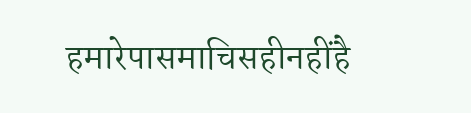हमारेपासमाचिसहीनहींहै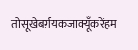तोसूखेबर्ग़यकजाक्यूँकरेंहम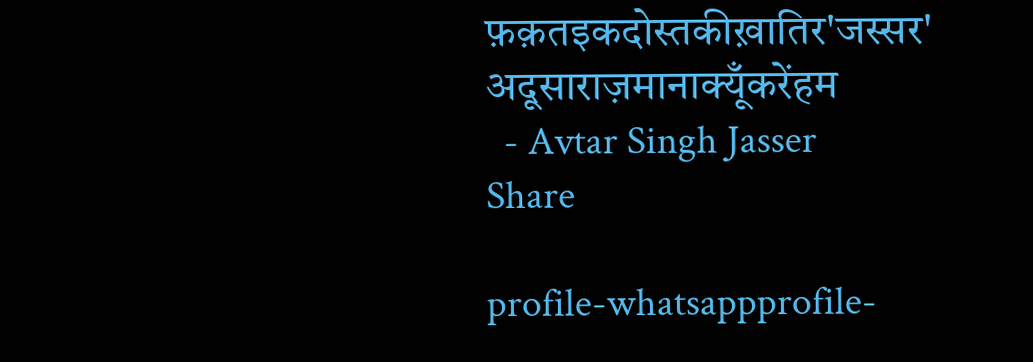फ़क़तइकदोस्तकीख़ातिर'जस्सर'
अदूसाराज़मानाक्यूँकरेंहम
  - Avtar Singh Jasser
Share

profile-whatsappprofile-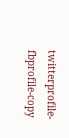twitterprofile-fbprofile-copy